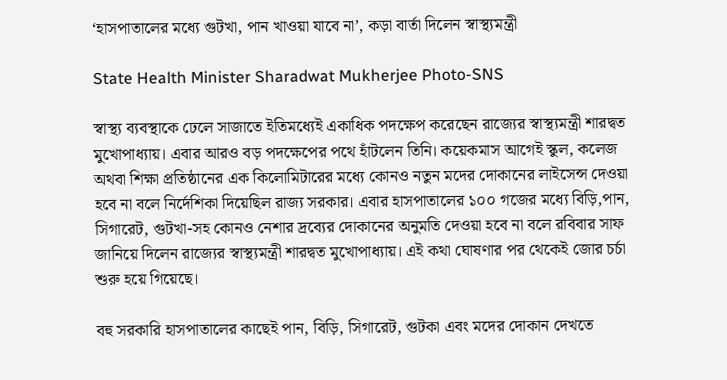‘হাসপাতালের মধ্যে গুটখা, পান খাওয়া যাবে না’, কড়া বার্তা দিলেন স্বাস্থ্যমন্ত্রী

State Health Minister Sharadwat Mukherjee Photo-SNS

স্বাস্থ্য ব্যবস্থাকে ঢেলে সাজাতে ইতিমধ্যেই একাধিক পদক্ষেপ করেছেন রাজ্যের স্বাস্থ্যমন্ত্রী শারদ্বত মুখোপাধ্যায়। এবার আরও বড় পদক্ষেপের পথে হাঁটলেন তিনি। কয়েকমাস আগেই স্কুল, কলেজ অথবা শিক্ষা প্রতিষ্ঠানের এক কিলোমিটারের মধ্যে কোনও নতুন মদের দোকানের লাইসেন্স দেওয়া হবে না বলে নির্দেশিকা দিয়েছিল রাজ্য সরকার। এবার হাসপাতালের ১০০ গজের মধ্যে বিড়ি,পান, সিগারেট, গুটখা-সহ কোনও নেশার দ্রব্যের দোকানের অনুমতি দেওয়া হবে না বলে রবিবার সাফ জানিয়ে দিলেন রাজ্যের স্বাস্থ্যমন্ত্রী শারদ্বত মুখোপাধ্যায়। এই কথা ঘোষণার পর থেকেই জোর চর্চা শুরু হয়ে গিয়েছে।

বহু সরকারি হাসপাতালের কাছেই পান, বিড়ি, সিগারেট, গুটকা এবং মদের দোকান দেখতে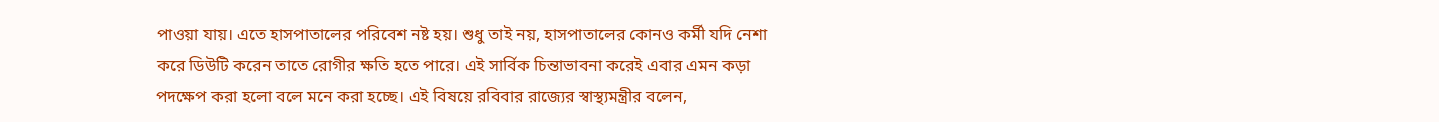পাওয়া যায়। এতে হাসপাতালের পরিবেশ নষ্ট হয়। শুধু তাই নয়, হাসপাতালের কোনও কর্মী যদি নেশা করে ডিউটি করেন তাতে রোগীর ক্ষতি হতে পারে। এই সার্বিক চিন্তাভাবনা করেই এবার এমন কড়া পদক্ষেপ করা হলো বলে মনে করা হচ্ছে। এই বিষয়ে রবিবার রাজ্যের স্বাস্থ্যমন্ত্রীর বলেন,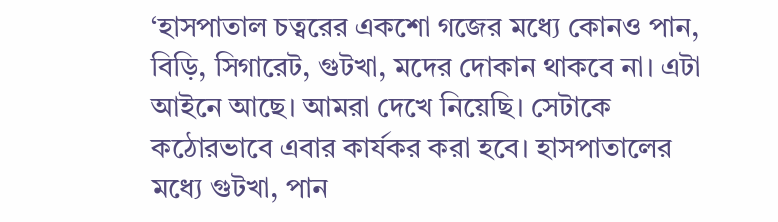‘হাসপাতাল চত্বরের একশো গজের মধ্যে কোনও পান, বিড়ি, সিগারেট, গুটখা, মদের দোকান থাকবে না। এটা আইনে আছে। আমরা দেখে নিয়েছি। সেটাকে কঠোরভাবে এবার কার্যকর করা হবে। হাসপাতালের মধ্যে গুটখা, পান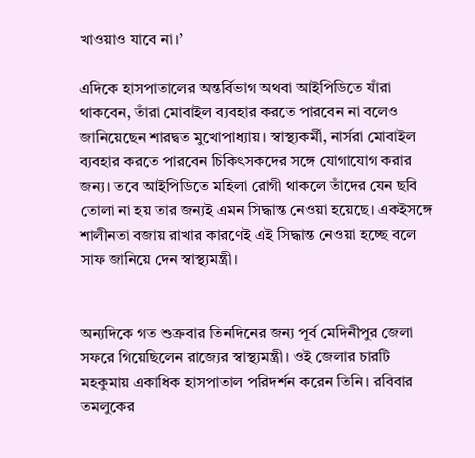খাওয়াও যাবে না।’

এদিকে হাসপাতালের অন্তর্বিভাগ অথবা আইপিডিতে যাঁরা থাকবেন, তাঁরা মোবাইল ব্যবহার করতে পারবেন না বলেও জানিয়েছেন শারদ্বত মুখোপাধ্যায়। স্বাস্থ্যকর্মী, নার্সরা মোবাইল ব্যবহার করতে পারবেন চিকিৎসকদের সঙ্গে যোগাযোগ করার জন্য। তবে আইপিডিতে মহিলা রোগী থাকলে তাঁদের যেন ছবি তোলা না হয় তার জন্যই এমন সিদ্ধান্ত নেওয়া হয়েছে। একইসঙ্গে শালীনতা বজায় রাখার কারণেই এই সিদ্ধান্ত নেওয়া হচ্ছে বলে সাফ জানিয়ে দেন স্বাস্থ্যমন্ত্রী।


অন্যদিকে গত শুক্রবার তিনদিনের জন্য পূর্ব মেদিনীপুর জেলা সফরে গিয়েছিলেন রাজ্যের স্বাস্থ্যমন্ত্রী। ওই জেলার চারটি মহকুমায় একাধিক হাসপাতাল পরিদর্শন করেন তিনি। রবিবার তমলুকের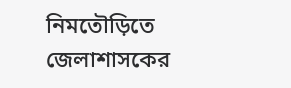নিমতৌড়িতে জেলাশাসকের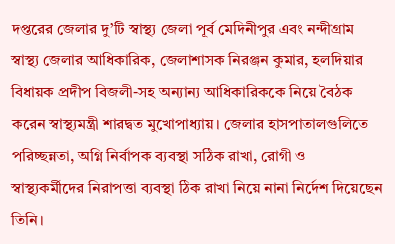দপ্তরের জেলার দু’টি স্বাস্থ্য জেলা পূর্ব মেদিনীপুর এবং নন্দীগ্রাম স্বাস্থ্য জেলার আধিকারিক, জেলাশাসক নিরঞ্জন কুমার, হলদিয়ার বিধায়ক প্রদীপ বিজলী-সহ অন্যান্য আধিকারিককে নিয়ে বৈঠক করেন স্বাস্থ্যমন্ত্রী শারদ্বত মুখোপাধ্যায়। জেলার হাসপাতালগুলিতে পরিচ্ছন্নতা, অগ্নি নির্বাপক ব্যবস্থা সঠিক রাখা, রোগী ও স্বাস্থ্যকর্মীদের নিরাপত্তা ব্যবস্থা ঠিক রাখা নিয়ে নানা নির্দেশ দিয়েছেন তিনি।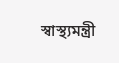স্বাস্থ্যমন্ত্রী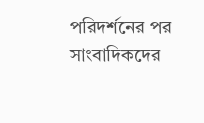পরিদর্শনের পর সাংবাদিকদের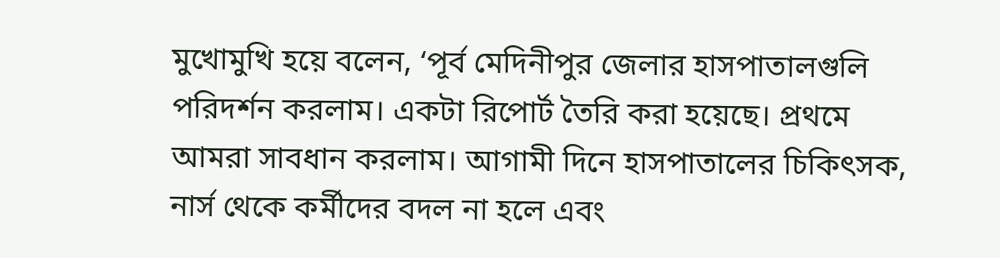মুখোমুখি হয়ে বলেন, ‘পূর্ব মেদিনীপুর জেলার হাসপাতালগুলি পরিদর্শন করলাম। একটা রিপোর্ট তৈরি করা হয়েছে। প্রথমে আমরা সাবধান করলাম। আগামী দিনে হাসপাতালের চিকিৎসক, নার্স থেকে কর্মীদের বদল না হলে এবং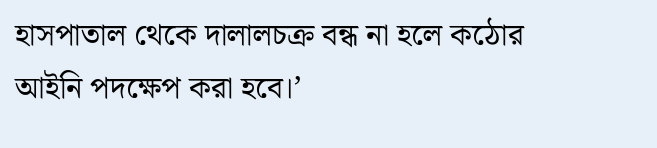হাসপাতাল থেকে দালালচক্র বন্ধ না হলে কঠোর আইনি পদক্ষেপ করা হবে।’